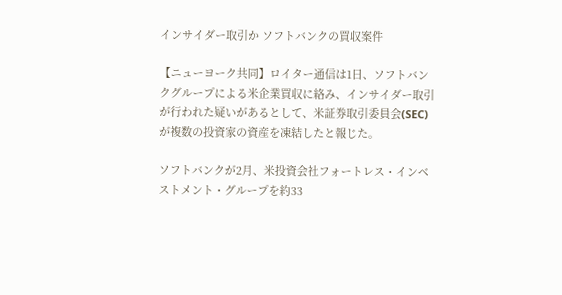インサイダー取引か ソフトバンクの買収案件

【ニューヨーク共同】ロイター通信は1日、ソフトバンクグループによる米企業買収に絡み、インサイダー取引が行われた疑いがあるとして、米証券取引委員会(SEC)が複数の投資家の資産を凍結したと報じた。

ソフトバンクが2月、米投資会社フォートレス・インベストメント・グループを約33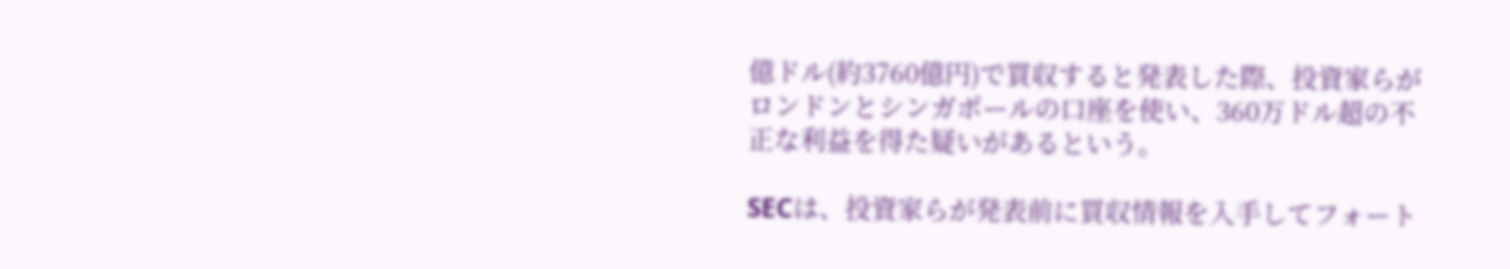億ドル(約3760億円)で買収すると発表した際、投資家らがロンドンとシンガポールの口座を使い、360万ドル超の不正な利益を得た疑いがあるという。

SECは、投資家らが発表前に買収情報を入手してフォート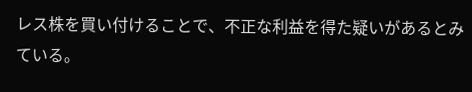レス株を買い付けることで、不正な利益を得た疑いがあるとみている。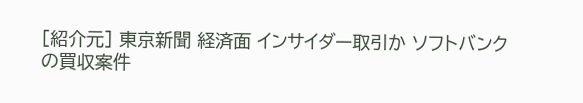[紹介元] 東京新聞 経済面 インサイダー取引か ソフトバンクの買収案件